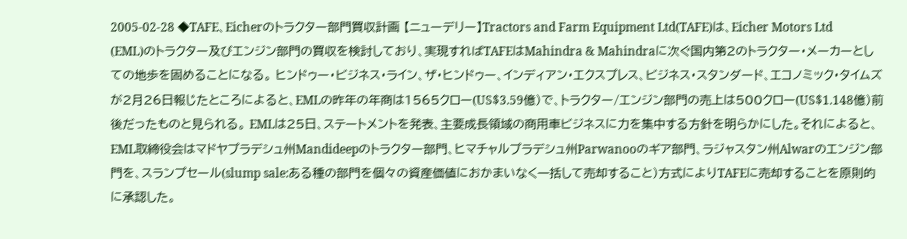2005-02-28 ◆TAFE、Eicherのトラクター部門買収計画 【ニューデリー】Tractors and Farm Equipment Ltd(TAFE)は、Eicher Motors Ltd (EML)のトラクター及びエンジン部門の買収を検討しており、実現すればTAFEはMahindra & Mahindraに次ぐ国内第2のトラクター・メーカーとしての地歩を固めることになる。 ヒンドゥー・ビジネス・ライン、ザ・ヒンドゥー、インディアン・エクスプレス、ビジネス・スタンダード、エコノミック・タイムズが2月26日報じたところによると、EMLの昨年の年商は1565クロー(US$3.59億)で、トラクター/エンジン部門の売上は500クロー(US$1.148億)前後だったものと見られる。 EMLは25日、ステートメントを発表、主要成長領域の商用車ビジネスに力を集中する方針を明らかにした。それによると、EML取締役会はマドヤプラデシュ州Mandideepのトラクター部門、ヒマチャルプラデシュ州Parwanooのギア部門、ラジャスタン州Alwarのエンジン部門を、スランプセール(slump sale:ある種の部門を個々の資産価値におかまいなく一括して売却すること)方式によりTAFEに売却することを原則的に承認した。